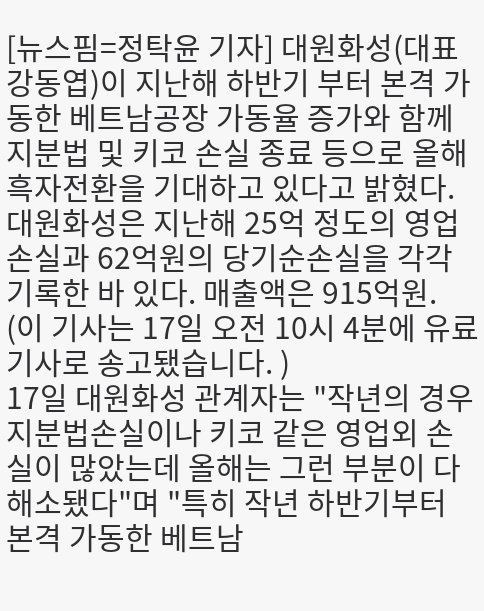[뉴스핌=정탁윤 기자] 대원화성(대표 강동엽)이 지난해 하반기 부터 본격 가동한 베트남공장 가동율 증가와 함께 지분법 및 키코 손실 종료 등으로 올해 흑자전환을 기대하고 있다고 밝혔다.
대원화성은 지난해 25억 정도의 영업손실과 62억원의 당기순손실을 각각 기록한 바 있다. 매출액은 915억원.
(이 기사는 17일 오전 10시 4분에 유료 기사로 송고됐습니다. )
17일 대원화성 관계자는 "작년의 경우 지분법손실이나 키코 같은 영업외 손실이 많았는데 올해는 그런 부분이 다 해소됐다"며 "특히 작년 하반기부터 본격 가동한 베트남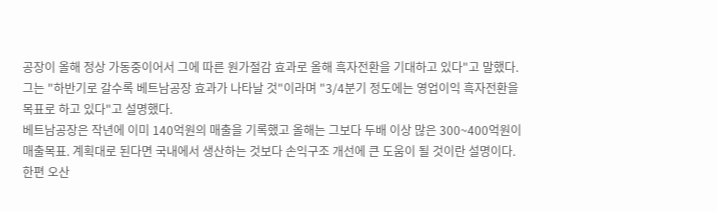공장이 올해 정상 가동중이어서 그에 따른 원가절감 효과로 올해 흑자전환을 기대하고 있다"고 말했다.
그는 "하반기로 갈수록 베트남공장 효과가 나타날 것"이라며 "3/4분기 정도에는 영업이익 흑자전환을 목표로 하고 있다"고 설명했다.
베트남공장은 작년에 이미 140억원의 매출을 기록했고 올해는 그보다 두배 이상 많은 300~400억원이 매출목표. 계획대로 된다면 국내에서 생산하는 것보다 손익구조 개선에 큰 도움이 될 것이란 설명이다.
한편 오산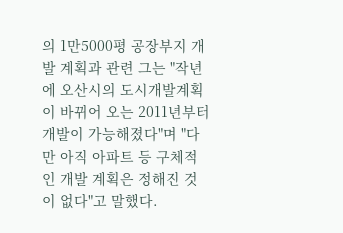의 1만5000평 공장부지 개발 계획과 관련 그는 "작년에 오산시의 도시개발계획이 바뀌어 오는 2011년부터 개발이 가능해졌다"며 "다만 아직 아파트 등 구체적인 개발 계획은 정해진 것이 없다"고 말했다.